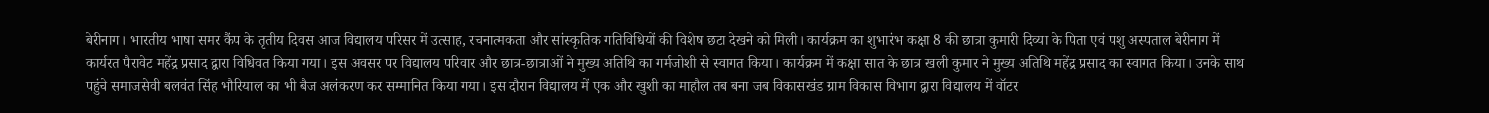बेरीनाग। भारतीय भाषा समर कैंप के तृतीय दिवस आज विद्यालय परिसर में उत्साह, रचनात्मकता और सांस्कृतिक गतिविधियों की विशेष छटा देखने को मिली। कार्यक्रम का शुभारंभ कक्षा 8 की छात्रा कुमारी दिव्या के पिता एवं पशु अस्पताल बेरीनाग में कार्यरत पैरावेट महेंद्र प्रसाद द्वारा विधिवत किया गया। इस अवसर पर विद्यालय परिवार और छात्र-छात्राओं ने मुख्य अतिथि का गर्मजोशी से स्वागत किया। कार्यक्रम में कक्षा सात के छात्र खली कुमार ने मुख्य अतिथि महेंद्र प्रसाद का स्वागत किया। उनके साथ पहुंचे समाजसेवी बलवंत सिंह भौरियाल का भी बैज अलंकरण कर सम्मानित किया गया। इस दौरान विद्यालय में एक और खुशी का माहौल तब बना जब विकासखंड ग्राम विकास विभाग द्वारा विद्यालय में वॉटर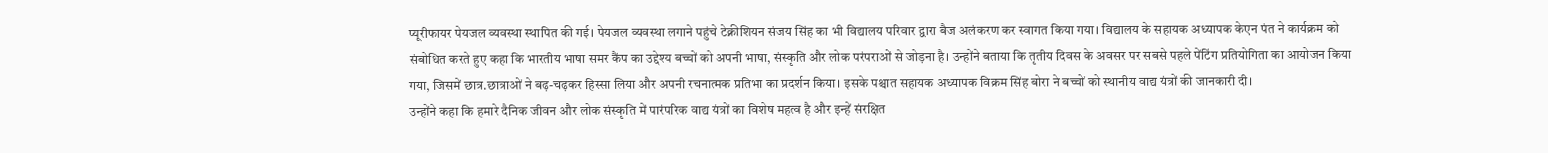प्यूरीफायर पेयजल व्यवस्था स्थापित की गई। पेयजल व्यवस्था लगाने पहुंचे टेक्नीशियन संजय सिंह का भी विद्यालय परिवार द्वारा बैज अलंकरण कर स्वागत किया गया। विद्यालय के सहायक अध्यापक केएन पंत ने कार्यक्रम को संबोधित करते हुए कहा कि भारतीय भाषा समर कैंप का उद्देश्य बच्चों को अपनी भाषा, संस्कृति और लोक परंपराओं से जोड़ना है। उन्होंने बताया कि तृतीय दिवस के अवसर पर सबसे पहले पेंटिंग प्रतियोगिता का आयोजन किया गया, जिसमें छात्र.छात्राओं ने बढ़-चढ़कर हिस्सा लिया और अपनी रचनात्मक प्रतिभा का प्रदर्शन किया। इसके पश्चात सहायक अध्यापक विक्रम सिंह बोरा ने बच्चों को स्थानीय वाद्य यंत्रों की जानकारी दी।
उन्होंने कहा कि हमारे दैनिक जीवन और लोक संस्कृति में पारंपरिक वाद्य यंत्रों का विशेष महत्व है और इन्हें संरक्षित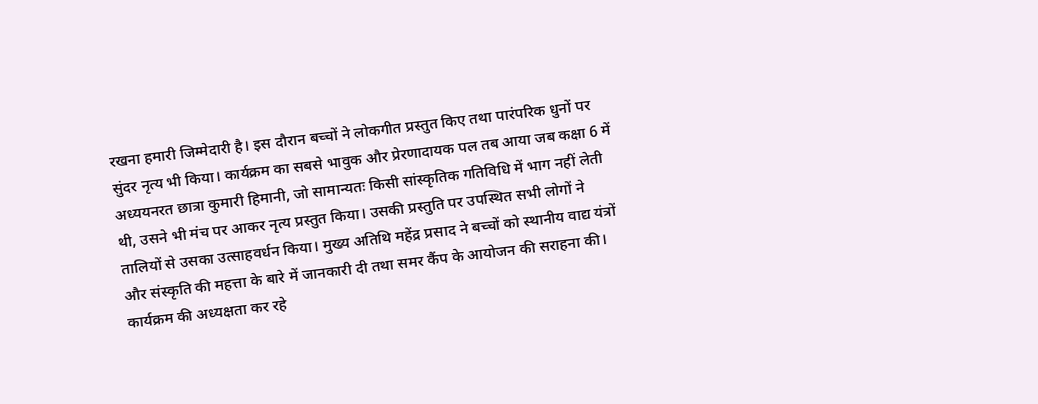रखना हमारी जिम्मेदारी है। इस दौरान बच्चों ने लोकगीत प्रस्तुत किए तथा पारंपरिक धुनों पर सुंदर नृत्य भी किया। कार्यक्रम का सबसे भावुक और प्रेरणादायक पल तब आया जब कक्षा 6 में अध्ययनरत छात्रा कुमारी हिमानी, जो सामान्यतः किसी सांस्कृतिक गतिविधि में भाग नहीं लेती थी, उसने भी मंच पर आकर नृत्य प्रस्तुत किया। उसकी प्रस्तुति पर उपस्थित सभी लोगों ने तालियों से उसका उत्साहवर्धन किया। मुख्य अतिथि महेंद्र प्रसाद ने बच्चों को स्थानीय वाद्य यंत्रों और संस्कृति की महत्ता के बारे में जानकारी दी तथा समर कैंप के आयोजन की सराहना की। कार्यक्रम की अध्यक्षता कर रहे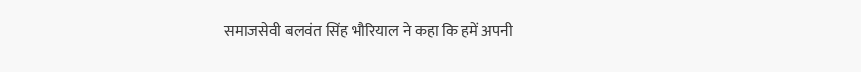समाजसेवी बलवंत सिंह भौरियाल ने कहा कि हमें अपनी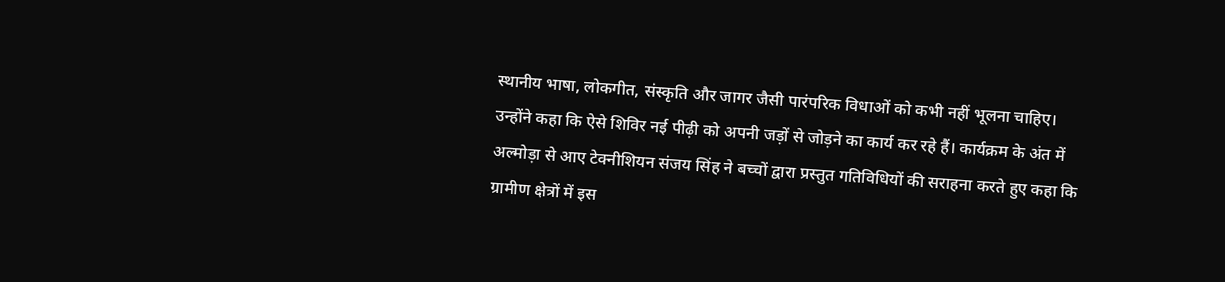स्थानीय भाषा, लोकगीत, संस्कृति और जागर जैसी पारंपरिक विधाओं को कभी नहीं भूलना चाहिए। उन्होंने कहा कि ऐसे शिविर नई पीढ़ी को अपनी जड़ों से जोड़ने का कार्य कर रहे हैं। कार्यक्रम के अंत में अल्मोड़ा से आए टेक्नीशियन संजय सिंह ने बच्चों द्वारा प्रस्तुत गतिविधियों की सराहना करते हुए कहा कि ग्रामीण क्षेत्रों में इस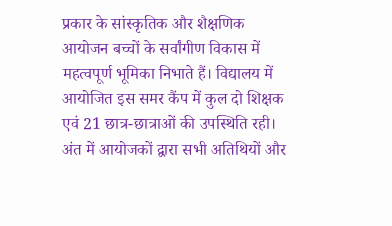प्रकार के सांस्कृतिक और शैक्षणिक आयोजन बच्चों के सर्वांगीण विकास में महत्वपूर्ण भूमिका निभाते हैं। विद्यालय में आयोजित इस समर कैंप में कुल दो शिक्षक एवं 21 छात्र-छात्राओं की उपस्थिति रही। अंत में आयोजकों द्वारा सभी अतिथियों और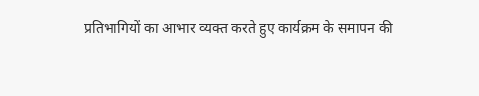प्रतिभागियों का आभार व्यक्त करते हुए कार्यक्रम के समापन की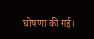घोषणा की गई।